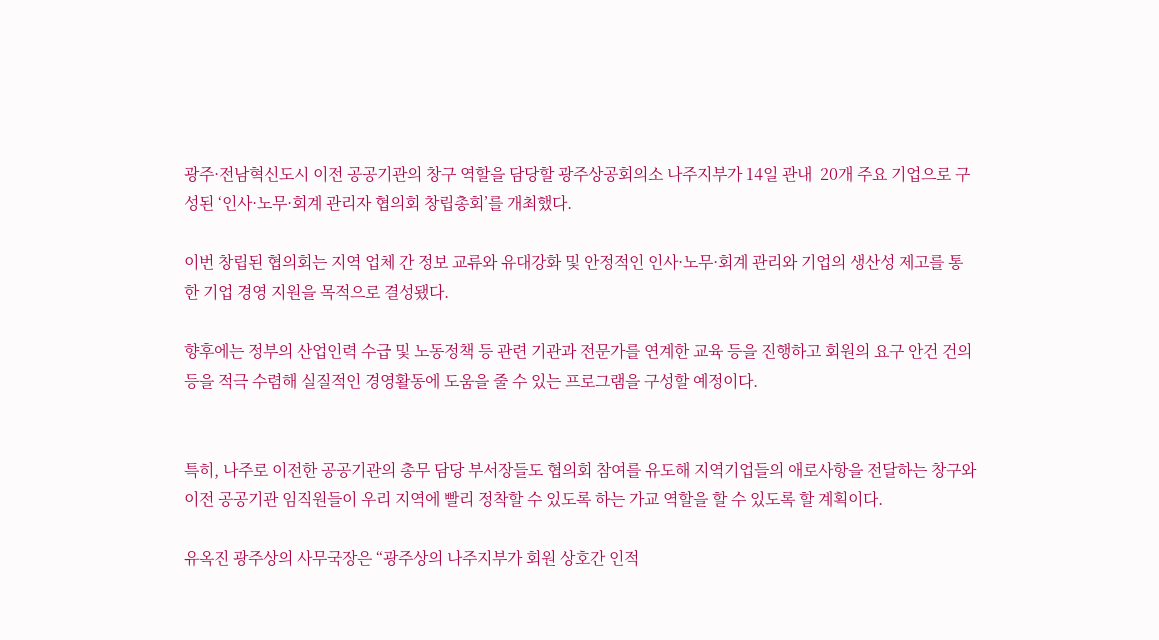광주·전남혁신도시 이전 공공기관의 창구 역할을 담당할 광주상공회의소 나주지부가 14일 관내  20개 주요 기업으로 구성된 ‘인사·노무·회계 관리자 협의회 창립총회’를 개최했다.

이번 창립된 협의회는 지역 업체 간 정보 교류와 유대강화 및 안정적인 인사·노무·회계 관리와 기업의 생산성 제고를 통한 기업 경영 지원을 목적으로 결성됐다.

향후에는 정부의 산업인력 수급 및 노동정책 등 관련 기관과 전문가를 연계한 교육 등을 진행하고 회원의 요구 안건 건의 등을 적극 수렴해 실질적인 경영활동에 도움을 줄 수 있는 프로그램을 구성할 예정이다.


특히, 나주로 이전한 공공기관의 총무 담당 부서장들도 협의회 참여를 유도해 지역기업들의 애로사항을 전달하는 창구와 이전 공공기관 임직원들이 우리 지역에 빨리 정착할 수 있도록 하는 가교 역할을 할 수 있도록 할 계획이다.

유옥진 광주상의 사무국장은 “광주상의 나주지부가 회원 상호간 인적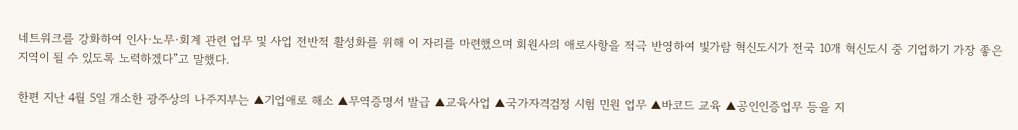네트워크를 강화하여 인사·노무·회계 관련 업무 및 사업 전반적 활성화를 위해 이 자리를 마련했으며 회원사의 애로사항을 적극 반영하여 빛가람 혁신도시가 전국 10개 혁신도시 중 기업하기 가장 좋은 지역이 될 수 있도록 노력하겠다”고 말했다.

한편 지난 4월 5일 개소한 광주상의 나주지부는 ▲기업애로 해소 ▲무역증명서 발급 ▲교육사업 ▲국가자격검정 시험 민원 업무 ▲바코드 교육 ▲공인인증업무 등을 지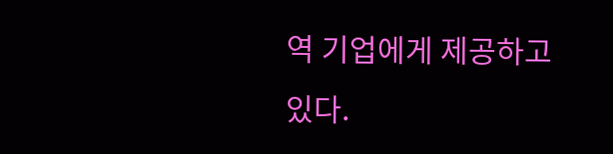역 기업에게 제공하고 있다.